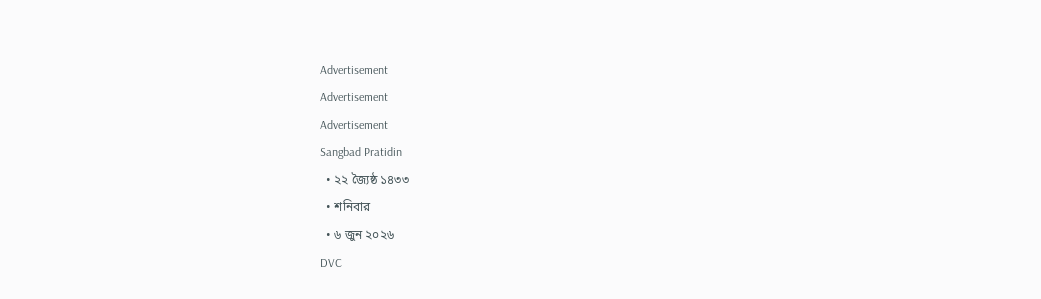Advertisement
Advertisement
Advertisement
Sangbad Pratidin
  • ২২ জ্যৈষ্ঠ ১৪৩৩
  • শনিবার
  • ৬ জুন ২০২৬
DVC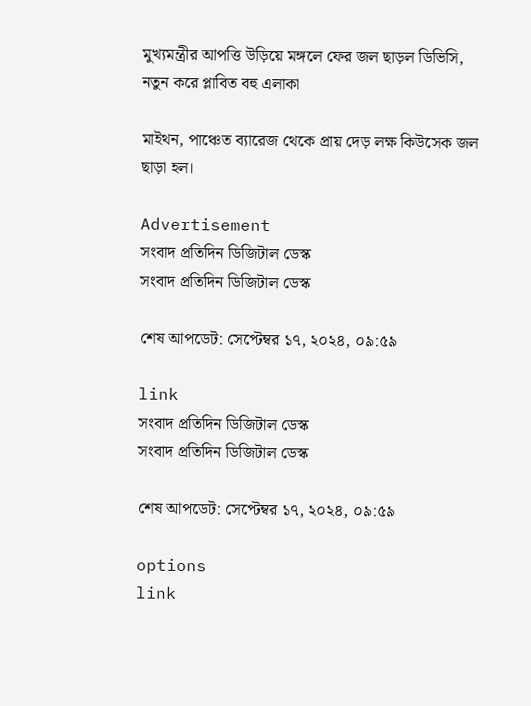মুখ্যমন্ত্রীর আপত্তি উড়িয়ে মঙ্গলে ফের জল ছাড়ল ডিভিসি, নতুন করে প্লাবিত বহু এলাকা

মাইথন, পাঞ্চেত ব্যারেজ থেকে প্রায় দেড় লক্ষ কিউসেক জল ছাড়া হল।

Advertisement
সংবাদ প্রতিদিন ডিজিটাল ডেস্ক
সংবাদ প্রতিদিন ডিজিটাল ডেস্ক

শেষ আপডেট: সেপ্টেম্বর ১৭, ২০২৪, ০৯:৫৯

link
সংবাদ প্রতিদিন ডিজিটাল ডেস্ক
সংবাদ প্রতিদিন ডিজিটাল ডেস্ক

শেষ আপডেট: সেপ্টেম্বর ১৭, ২০২৪, ০৯:৫৯

options
link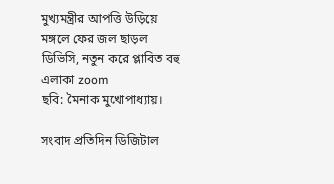মুখ্যমন্ত্রীর আপত্তি উড়িয়ে মঙ্গলে ফের জল ছাড়ল ডিভিসি, নতুন করে প্লাবিত বহু এলাকা zoom
ছবি: মৈনাক মুখোপাধ্যায়।

সংবাদ প্রতিদিন ডিজিটাল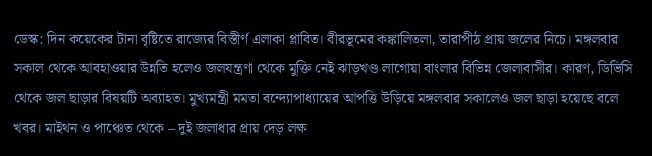ডেস্ক: দিন কয়েকের টানা বৃষ্টিতে রাজ্যের বিস্তীর্ণ এলাকা প্লাবিত। বীরভূমের কঙ্কালিতলা, তারাপীঠ প্রায় জলের নিচে। মঙ্গলবার সকাল থেকে আবহাওয়ার উন্নতি হলেও জলযন্ত্রণা থেকে মুক্তি নেই ঝাড়খণ্ড লাগোয়া বাংলার বিভিন্ন জেলাবাসীর। কারণ, ডিভিসি থেকে জল ছাড়ার বিষয়টি অব্যাহত। মুখ্যমন্ত্রী মমতা বন্দ্যোপাধ্যায়ের আপত্তি উড়িয়ে মঙ্গলবার সকালেও জল ছাড়া হয়েছে বলে খবর। মাইথন ও পাঞ্চেত থেকে – দুই জলাধার প্রায় দেড় লক্ষ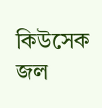কিউসেক জল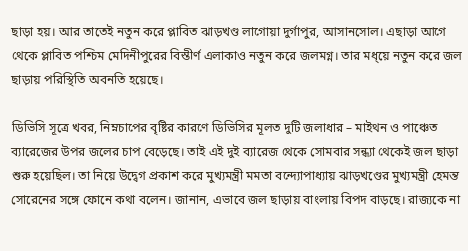ছাড়া হয়। আর তাতেই নতুন করে প্লাবিত ঝাড়খণ্ড লাগোয়া দুর্গাপুর, আসানসোল। এছাড়া আগে থেকে প্লাবিত পশ্চিম মেদিনীপুরের বিস্তীর্ণ এলাকাও নতুন করে জলমগ্ন। তার মধ্য়ে নতুন করে জল ছাড়ায় পরিস্থিতি অবনতি হয়েছে।

ডিভিসি সূত্রে খবর, নিম্নচাপের বৃষ্টির কারণে ডিভিসির মূলত দুটি জলাধার – মাইথন ও পাঞ্চেত ব্যারেজের উপর জলের চাপ বেড়েছে। তাই এই দুই ব্যারেজ থেকে সোমবার সন্ধ্যা থেকেই জল ছাড়া শুরু হয়েছিল। তা নিয়ে উদ্বেগ প্রকাশ করে মুখ্যমন্ত্রী মমতা বন্দ্যোপাধ্যায় ঝাড়খণ্ডের মুখ্যমন্ত্রী হেমন্ত সোরেনের সঙ্গে ফোনে কথা বলেন। জানান, এভাবে জল ছাড়ায় বাংলায় বিপদ বাড়ছে। রাজ্যকে না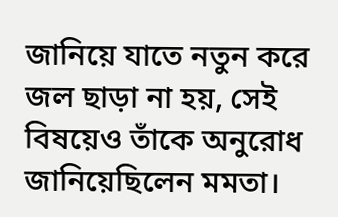জানিয়ে যাতে নতুন করে জল ছাড়া না হয়, সেই বিষয়েও তাঁকে অনুরোধ জানিয়েছিলেন মমতা।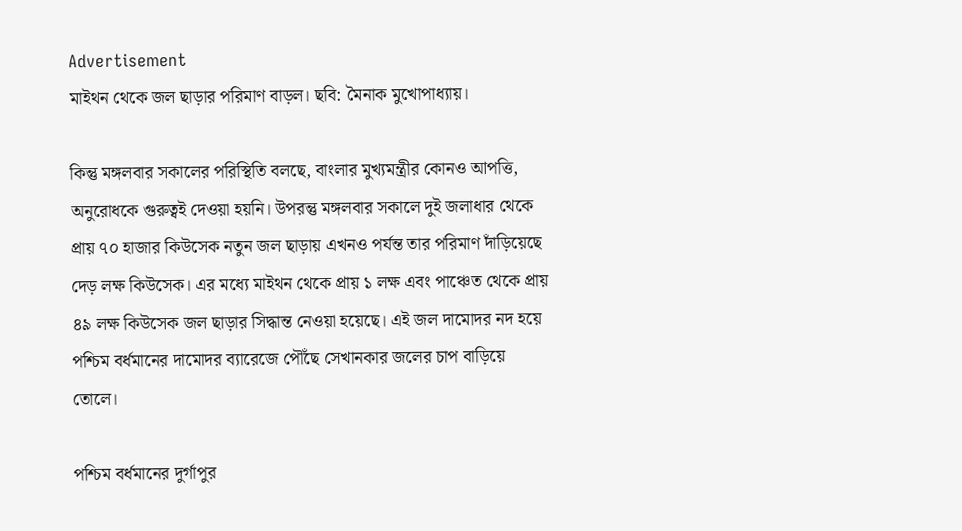Advertisement
মাইথন থেকে জল ছাড়ার পরিমাণ বাড়ল। ছবি: মৈনাক মুখোপাধ্যায়।

কিন্তু মঙ্গলবার সকালের পরিস্থিতি বলছে, বাংলার মুখ্যমন্ত্রীর কোনও আপত্তি, অনুরোধকে গুরুত্বই দেওয়া হয়নি। উপরন্তু মঙ্গলবার সকালে দুই জলাধার থেকে প্রায় ৭০ হাজার কিউসেক নতুন জল ছাড়ায় এখনও পর্যন্ত তার পরিমাণ দাঁড়িয়েছে দেড় লক্ষ কিউসেক। এর মধ্যে মাইথন থেকে প্রায় ১ লক্ষ এবং পাঞ্চেত থেকে প্রায় ৪৯ লক্ষ কিউসেক জল ছাড়ার সিদ্ধান্ত নেওয়া হয়েছে। এই জল দামোদর নদ হয়ে পশ্চিম বর্ধমানের দামোদর ব্যারেজে পৌঁছে সেখানকার জলের চাপ বাড়িয়ে তোলে।

পশ্চিম বর্ধমানের দুর্গাপুর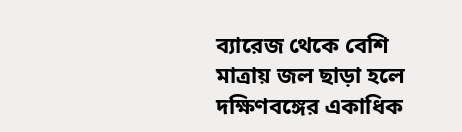ব্যারেজ থেকে বেশি মাত্রায় জল ছাড়া হলে দক্ষিণবঙ্গের একাধিক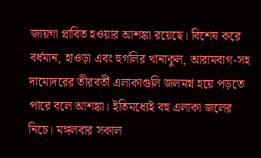জায়গা প্লাবিত হওয়ার আশঙ্কা রয়েছে। বিশেষ করে বর্ধমান, হাওড়া এবং হুগলির খানাকুল, আরামবাগ-সহ দামোদরের তীরবর্তী এলাকাগুলি জলমগ্ন হয়ে পড়তে পারে বলে আশঙ্কা। ইতিমধ্যেই বহু এলাকা জলের নিচে। মঙ্গলবার সকাল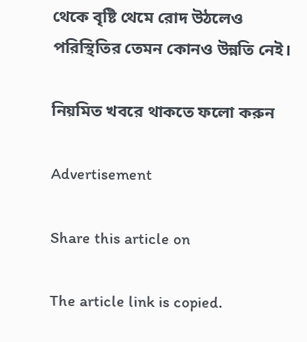থেকে বৃষ্টি থেমে রোদ উঠলেও পরিস্থিতির তেমন কোনও উন্নতি নেই।

নিয়মিত খবরে থাকতে ফলো করুন

Advertisement

Share this article on

The article link is copied.